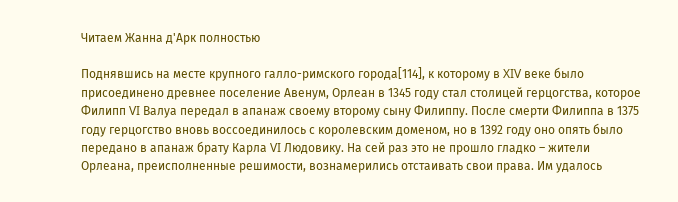Читаем Жанна д'Арк полностью

Поднявшись на месте крупного галло-римского города[114], к которому в XIV веке было присоединено древнее поселение Авенум, Орлеан в 1345 году стал столицей герцогства, которое Филипп VI Валуа передал в апанаж своему второму сыну Филиппу. После смерти Филиппа в 1375 году герцогство вновь воссоединилось с королевским доменом, но в 1392 году оно опять было передано в апанаж брату Карла VI Людовику. На сей раз это не прошло гладко – жители Орлеана, преисполненные решимости, вознамерились отстаивать свои права. Им удалось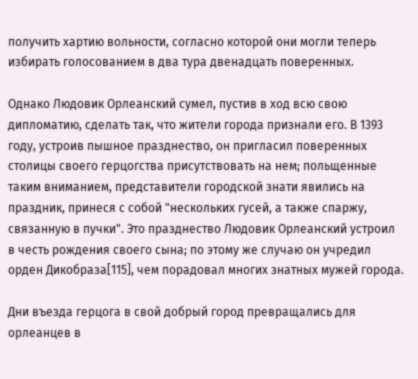получить хартию вольности, согласно которой они могли теперь избирать голосованием в два тура двенадцать поверенных.

Однако Людовик Орлеанский сумел, пустив в ход всю свою дипломатию, сделать так, что жители города признали его. В 1393 году, устроив пышное празднество, он пригласил поверенных столицы своего герцогства присутствовать на нем; польщенные таким вниманием, представители городской знати явились на праздник, принеся с собой "нескольких гусей, а также спаржу, связанную в пучки". Это празднество Людовик Орлеанский устроил в честь рождения своего сына; по этому же случаю он учредил орден Дикобраза[115], чем порадовал многих знатных мужей города.

Дни въезда герцога в свой добрый город превращались для орлеанцев в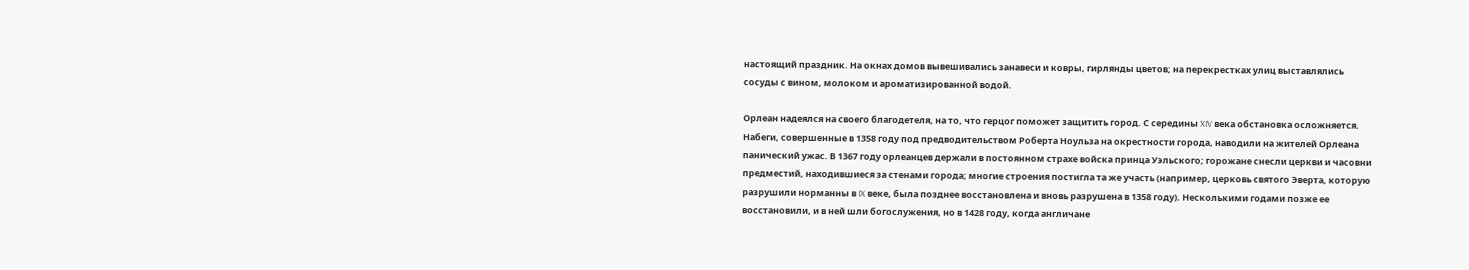настоящий праздник. На окнах домов вывешивались занавеси и ковры, гирлянды цветов; на перекрестках улиц выставлялись сосуды с вином, молоком и ароматизированной водой.

Орлеан надеялся на своего благодетеля, на то, что герцог поможет защитить город. С середины XIV века обстановка осложняется. Набеги, совершенные в 1358 году под предводительством Роберта Ноульза на окрестности города, наводили на жителей Орлеана панический ужас. В 1367 году орлеанцев держали в постоянном страхе войска принца Уэльского; горожане снесли церкви и часовни предместий, находившиеся за стенами города; многие строения постигла та же участь (например, церковь святого Эверта, которую разрушили норманны в IX веке, была позднее восстановлена и вновь разрушена в 1358 году). Несколькими годами позже ее восстановили, и в ней шли богослужения, но в 1428 году, когда англичане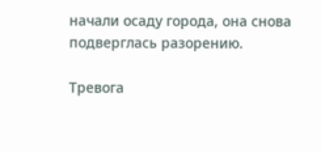начали осаду города, она снова подверглась разорению.

Тревога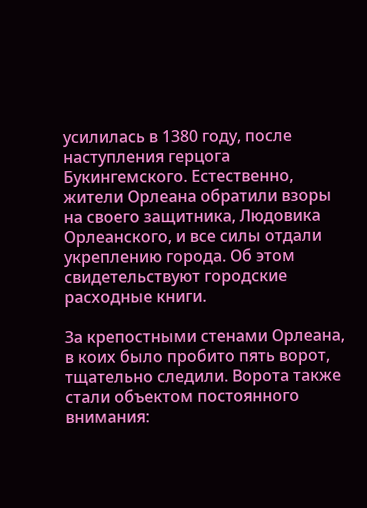усилилась в 1380 году, после наступления герцога Букингемского. Естественно, жители Орлеана обратили взоры на своего защитника, Людовика Орлеанского, и все силы отдали укреплению города. Об этом свидетельствуют городские расходные книги.

За крепостными стенами Орлеана, в коих было пробито пять ворот, тщательно следили. Ворота также стали объектом постоянного внимания: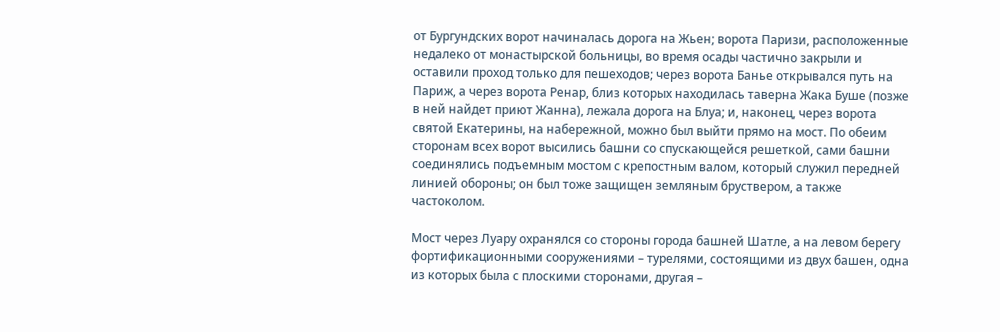от Бургундских ворот начиналась дорога на Жьен; ворота Паризи, расположенные недалеко от монастырской больницы, во время осады частично закрыли и оставили проход только для пешеходов; через ворота Банье открывался путь на Париж, а через ворота Ренар, близ которых находилась таверна Жака Буше (позже в ней найдет приют Жанна), лежала дорога на Блуа; и, наконец, через ворота святой Екатерины, на набережной, можно был выйти прямо на мост. По обеим сторонам всех ворот высились башни со спускающейся решеткой, сами башни соединялись подъемным мостом с крепостным валом, который служил передней линией обороны; он был тоже защищен земляным бруствером, а также частоколом.

Мост через Луару охранялся со стороны города башней Шатле, а на левом берегу фортификационными сооружениями – турелями, состоящими из двух башен, одна из которых была с плоскими сторонами, другая –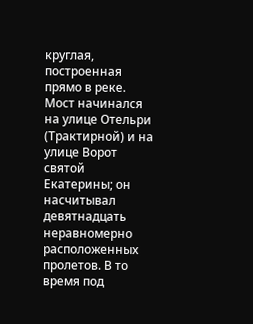круглая, построенная прямо в реке. Мост начинался на улице Отельри (Трактирной) и на улице Ворот святой Екатерины; он насчитывал девятнадцать неравномерно расположенных пролетов. В то время под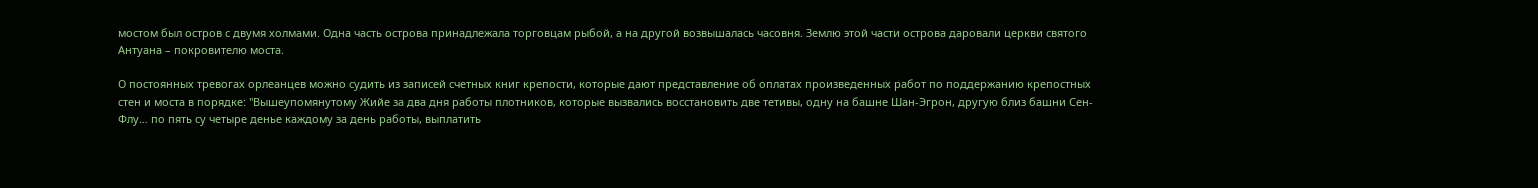мостом был остров с двумя холмами. Одна часть острова принадлежала торговцам рыбой, а на другой возвышалась часовня. Землю этой части острова даровали церкви святого Антуана – покровителю моста.

О постоянных тревогах орлеанцев можно судить из записей счетных книг крепости, которые дают представление об оплатах произведенных работ по поддержанию крепостных стен и моста в порядке: "Вышеупомянутому Жийе за два дня работы плотников, которые вызвались восстановить две тетивы, одну на башне Шан-Эгрон, другую близ башни Сен-Флу… по пять су четыре денье каждому за день работы, выплатить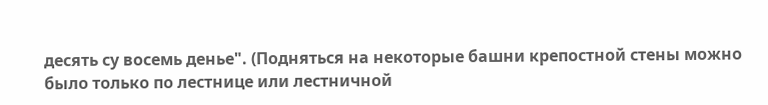десять су восемь денье". (Подняться на некоторые башни крепостной стены можно было только по лестнице или лестничной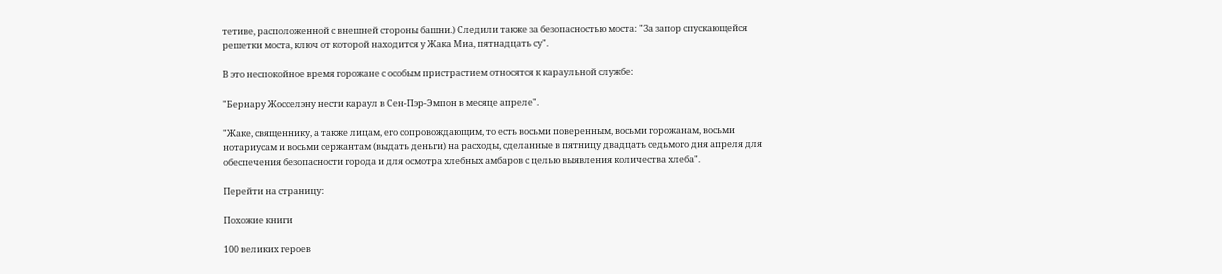тетиве, расположенной с внешней стороны башни.) Следили также за безопасностью моста: "За запор спускающейся решетки моста, ключ от которой находится у Жака Миа, пятнадцать су".

В это неспокойное время горожане с особым пристрастием относятся к караульной службе:

"Бернару Жосселэну нести караул в Сен-Пэр-Эмпон в месяце апреле".

"Жаке, священнику, а также лицам, его сопровождающим, то есть восьми поверенным, восьми горожанам, восьми нотариусам и восьми сержантам (выдать деньги) на расходы, сделанные в пятницу двадцать седьмого дня апреля для обеспечения безопасности города и для осмотра хлебных амбаров с целью выявления количества хлеба".

Перейти на страницу:

Похожие книги

100 великих героев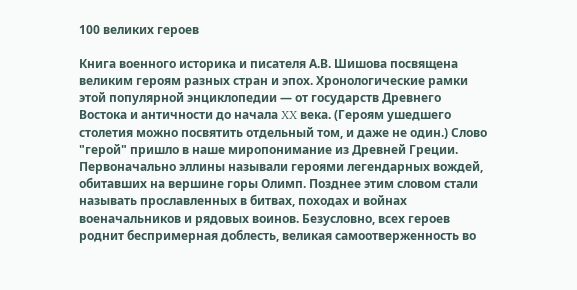100 великих героев

Книга военного историка и писателя А.В. Шишова посвящена великим героям разных стран и эпох. Хронологические рамки этой популярной энциклопедии — от государств Древнего Востока и античности до начала XX века. (Героям ушедшего столетия можно посвятить отдельный том, и даже не один.) Слово "герой" пришло в наше миропонимание из Древней Греции. Первоначально эллины называли героями легендарных вождей, обитавших на вершине горы Олимп. Позднее этим словом стали называть прославленных в битвах, походах и войнах военачальников и рядовых воинов. Безусловно, всех героев роднит беспримерная доблесть, великая самоотверженность во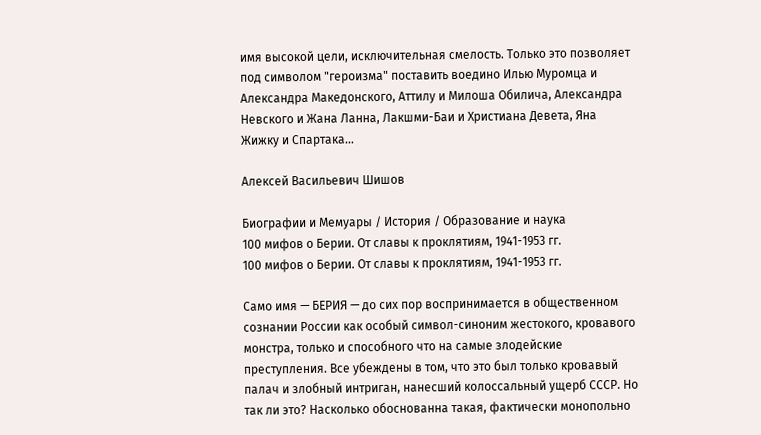имя высокой цели, исключительная смелость. Только это позволяет под символом "героизма" поставить воедино Илью Муромца и Александра Македонского, Аттилу и Милоша Обилича, Александра Невского и Жана Ланна, Лакшми-Баи и Христиана Девета, Яна Жижку и Спартака…

Алексей Васильевич Шишов

Биографии и Мемуары / История / Образование и наука
100 мифов о Берии. От славы к проклятиям, 1941-1953 гг.
100 мифов о Берии. От славы к проклятиям, 1941-1953 гг.

Само имя — БЕРИЯ — до сих пор воспринимается в общественном сознании России как особый символ-синоним жестокого, кровавого монстра, только и способного что на самые злодейские преступления. Все убеждены в том, что это был только кровавый палач и злобный интриган, нанесший колоссальный ущерб СССР. Но так ли это? Насколько обоснованна такая, фактически монопольно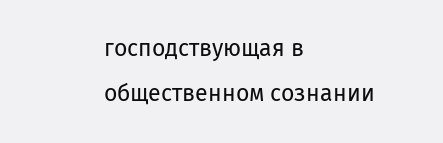господствующая в общественном сознании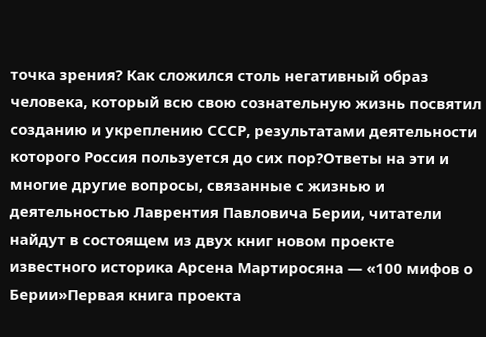точка зрения? Как сложился столь негативный образ человека, который всю свою сознательную жизнь посвятил созданию и укреплению СССР, результатами деятельности которого Россия пользуется до сих пор?Ответы на эти и многие другие вопросы, связанные с жизнью и деятельностью Лаврентия Павловича Берии, читатели найдут в состоящем из двух книг новом проекте известного историка Арсена Мартиросяна — «100 мифов о Берии»Первая книга проекта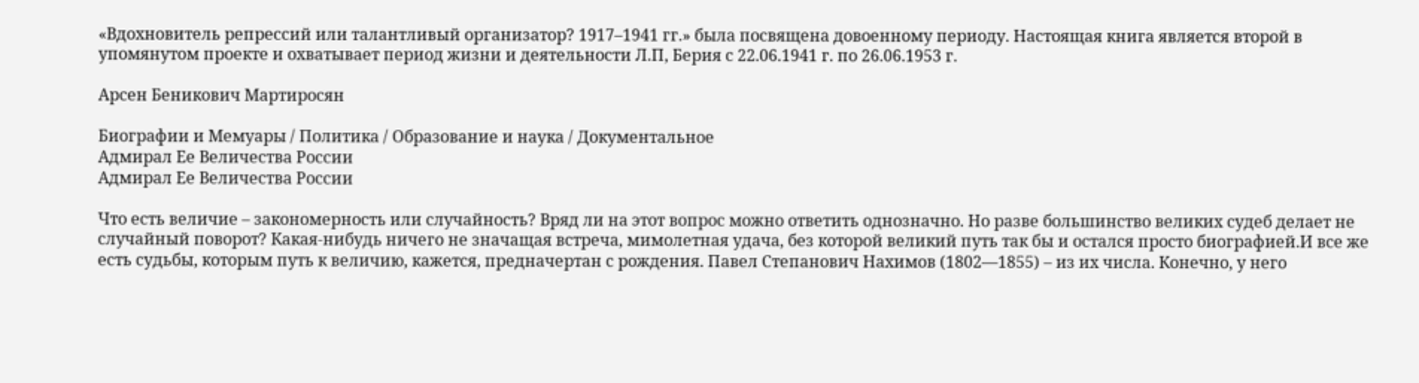«Вдохновитель репрессий или талантливый организатор? 1917–1941 гг.» была посвящена довоенному периоду. Настоящая книга является второй в упомянутом проекте и охватывает период жизни и деятельности Л.П, Берия с 22.06.1941 г. по 26.06.1953 г.

Арсен Беникович Мартиросян

Биографии и Мемуары / Политика / Образование и наука / Документальное
Адмирал Ее Величества России
Адмирал Ее Величества России

Что есть величие – закономерность или случайность? Вряд ли на этот вопрос можно ответить однозначно. Но разве большинство великих судеб делает не случайный поворот? Какая-нибудь ничего не значащая встреча, мимолетная удача, без которой великий путь так бы и остался просто биографией.И все же есть судьбы, которым путь к величию, кажется, предначертан с рождения. Павел Степанович Нахимов (1802—1855) – из их числа. Конечно, у него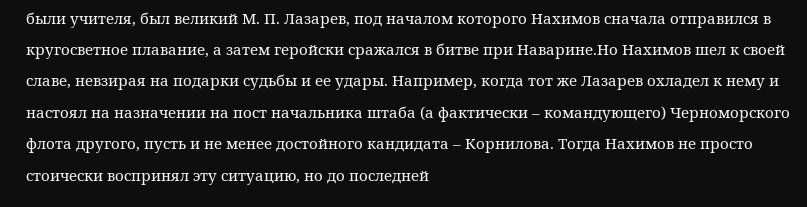были учителя, был великий М. П. Лазарев, под началом которого Нахимов сначала отправился в кругосветное плавание, а затем геройски сражался в битве при Наварине.Но Нахимов шел к своей славе, невзирая на подарки судьбы и ее удары. Например, когда тот же Лазарев охладел к нему и настоял на назначении на пост начальника штаба (а фактически – командующего) Черноморского флота другого, пусть и не менее достойного кандидата – Корнилова. Тогда Нахимов не просто стоически воспринял эту ситуацию, но до последней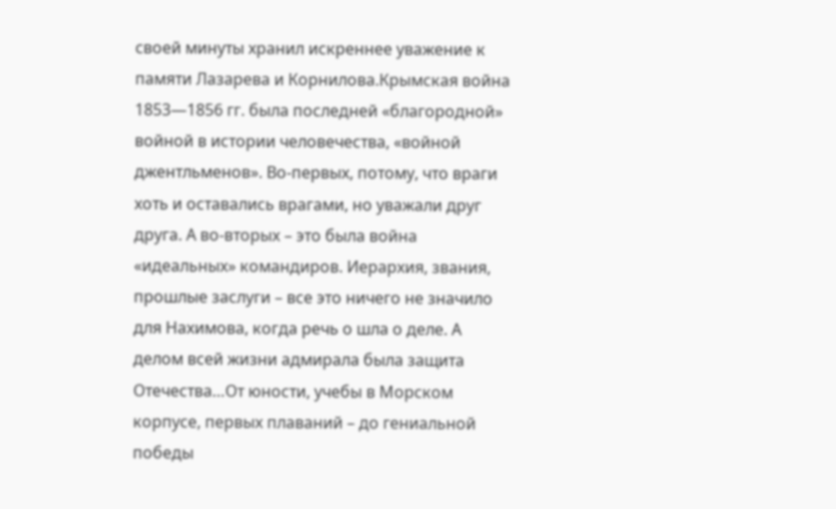своей минуты хранил искреннее уважение к памяти Лазарева и Корнилова.Крымская война 1853—1856 гг. была последней «благородной» войной в истории человечества, «войной джентльменов». Во-первых, потому, что враги хоть и оставались врагами, но уважали друг друга. А во-вторых – это была война «идеальных» командиров. Иерархия, звания, прошлые заслуги – все это ничего не значило для Нахимова, когда речь о шла о деле. А делом всей жизни адмирала была защита Отечества…От юности, учебы в Морском корпусе, первых плаваний – до гениальной победы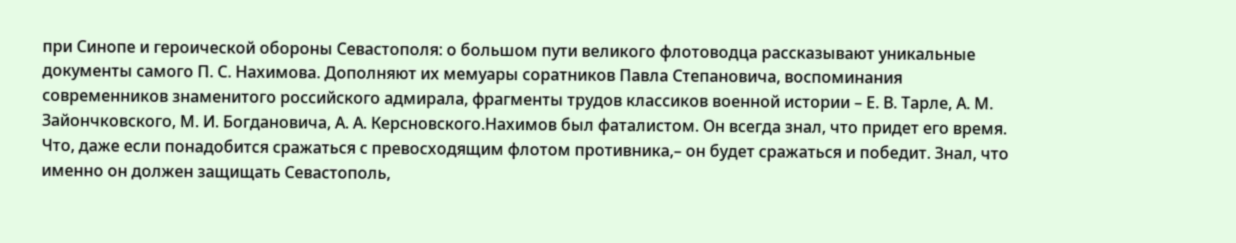при Синопе и героической обороны Севастополя: о большом пути великого флотоводца рассказывают уникальные документы самого П. С. Нахимова. Дополняют их мемуары соратников Павла Степановича, воспоминания современников знаменитого российского адмирала, фрагменты трудов классиков военной истории – Е. В. Тарле, А. М. Зайончковского, М. И. Богдановича, А. А. Керсновского.Нахимов был фаталистом. Он всегда знал, что придет его время. Что, даже если понадобится сражаться с превосходящим флотом противника,– он будет сражаться и победит. Знал, что именно он должен защищать Севастополь,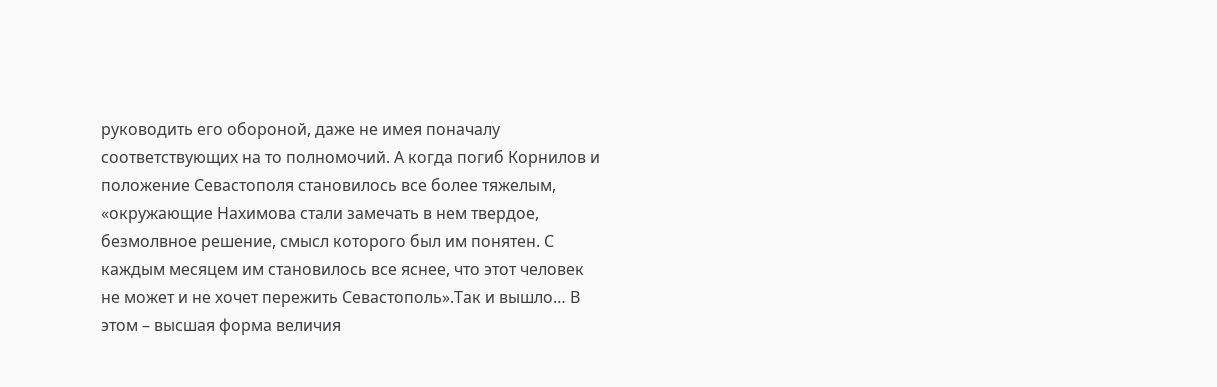руководить его обороной, даже не имея поначалу соответствующих на то полномочий. А когда погиб Корнилов и положение Севастополя становилось все более тяжелым, «окружающие Нахимова стали замечать в нем твердое, безмолвное решение, смысл которого был им понятен. С каждым месяцем им становилось все яснее, что этот человек не может и не хочет пережить Севастополь».Так и вышло… В этом – высшая форма величия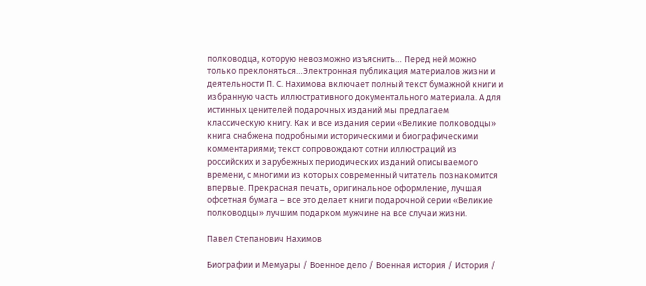полководца, которую невозможно изъяснить… Перед ней можно только преклоняться…Электронная публикация материалов жизни и деятельности П. С. Нахимова включает полный текст бумажной книги и избранную часть иллюстративного документального материала. А для истинных ценителей подарочных изданий мы предлагаем классическую книгу. Как и все издания серии «Великие полководцы» книга снабжена подробными историческими и биографическими комментариями; текст сопровождают сотни иллюстраций из российских и зарубежных периодических изданий описываемого времени, с многими из которых современный читатель познакомится впервые. Прекрасная печать, оригинальное оформление, лучшая офсетная бумага – все это делает книги подарочной серии «Великие полководцы» лучшим подарком мужчине на все случаи жизни.

Павел Степанович Нахимов

Биографии и Мемуары / Военное дело / Военная история / История /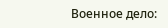Военное дело: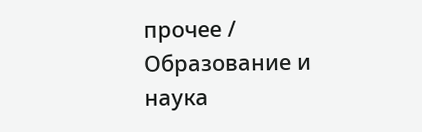прочее / Образование и наука